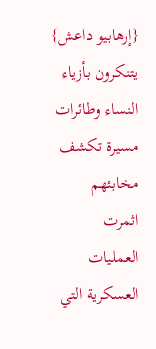{إرهابيو داعش} يتنكرون بأزياء النساء وطائرات مسيرة تكشف مخابئهم
اثمرت العمليات العسكرية التي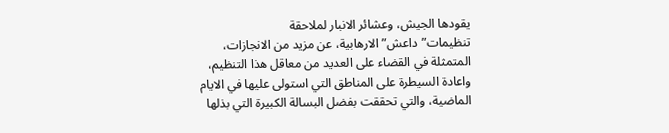يقودها الجيش، وعشائر الانبار لملاحقة تنظيمات”داعش” الارهابية، عن مزيد من الانجازات، المتمثلة في القضاء على العديد من معاقل هذا التنظيم، واعادة السيطرة على المناطق التي استولى عليها في الايام الماضية، والتي تحققت بفضل البسالة الكبيرة التي بذلها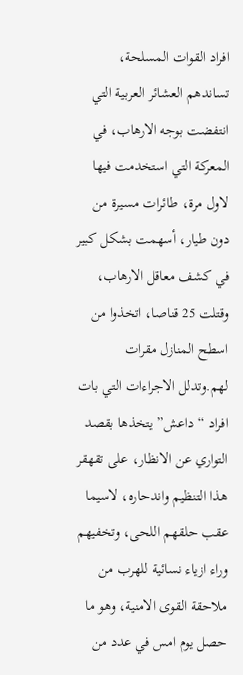افراد القوات المسلحة، تساندهم العشائر العربية التي انتفضت بوجه الارهاب، في المعركة التي استخدمت فيها لاول مرة، طائرات مسيرة من دون طيار، أسهمت بشكل كبير في كشف معاقل الارهاب، وقتلت 25 قناصا، اتخذوا من اسطح المنازل مقرات لهم.وتدلل الاجراءات التي بات افراد “داعش” يتخذها بقصد التواري عن الانظار، على تقهقر هذا التنظيم واندحاره، لاسيما عقب حلقهم اللحى، وتخفيهم وراء ازياء نسائية للهرب من ملاحقة القوى الامنية، وهو ما حصل يوم امس في عدد من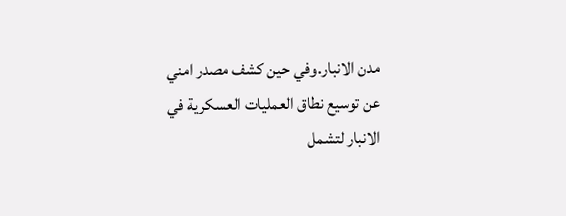مدن الانبار.وفي حين كشف مصدر امني عن توسيع نطاق العمليات العسكرية في الانبار لتشمل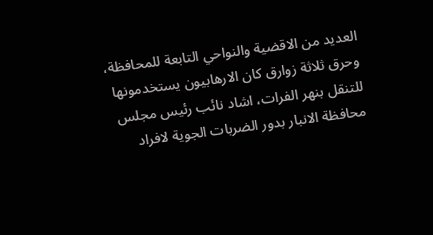العديد من الاقضية والنواحي التابعة للمحافظة، وحرق ثلاثة زوارق كان الارهابيون يستخدمونها للتنقل بنهر الفرات، اشاد نائب رئيس مجلس محافظة الانبار بدور الضربات الجوية لافراد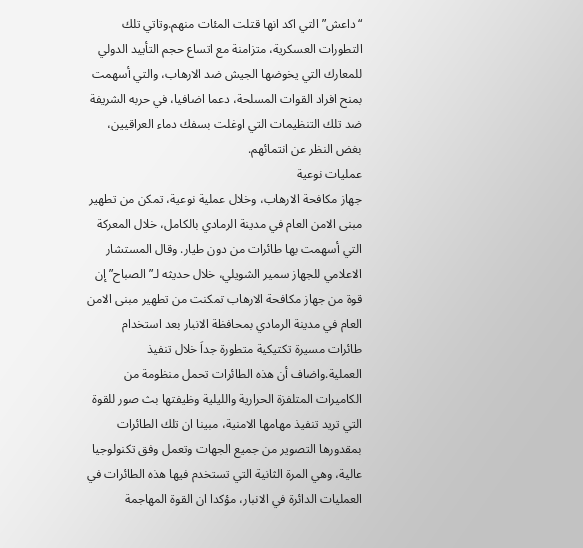“داعش” التي اكد انها قتلت المئات منهم.وتاتي تلك التطورات العسكرية، متزامنة مع اتساع حجم التأييد الدولي للمعارك التي يخوضها الجيش ضد الارهاب، والتي أسهمت بمنح افراد القوات المسلحة، دعما اضافيا، في حربه الشريفة ضد تلك التنظيمات التي اوغلت بسفك دماء العراقيين، بغض النظر عن انتمائهم.
عمليات نوعية
جهاز مكافحة الارهاب، وخلال عملية نوعية، تمكن من تطهير مبنى الامن العام في مدينة الرمادي بالكامل، خلال المعركة التي أسهمت بها طائرات من دون طيار. وقال المستشار الاعلامي للجهاز سمير الشويلي، خلال حديثه لـ”الصباح” إن قوة من جهاز مكافحة الارهاب تمكنت من تطهير مبنى الامن العام في مدينة الرمادي بمحافظة الانبار بعد استخدام طائرات مسيرة تكتيكية متطورة جداَ خلال تنفيذ العملية.واضاف أن هذه الطائرات تحمل منظومة من الكاميرات المتلفزة الحرارية والليلية وظيفتها بث صور للقوة التي تريد تنفيذ مهامها الامنية، مبينا ان تلك الطائرات بمقدورها التصوير من جميع الجهات وتعمل وفق تكنولوجيا عالية، وهي المرة الثانية التي تستخدم فيها هذه الطائرات في العمليات الدائرة في الانبار، مؤكدا ان القوة المهاجمة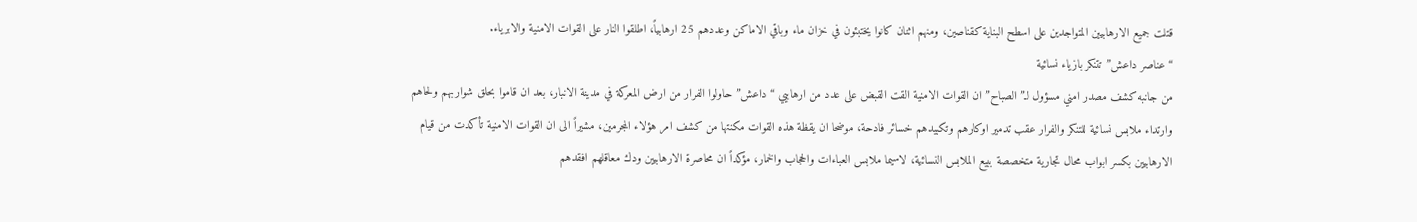قتلت جميع الارهابيين المتواجدين على اسطح البناية كقناصين، ومنهم اثنان كانوا يختبئون في خزان ماء وباقي الاماكن وعددهم 25 ارهابياً، اطلقوا النار على القوات الامنية والابرياء.
“عناصر داعش” تتنكر بازياء نسائية
من جانبه كشف مصدر امني مسؤول لـ”الصباح” ان القوات الامنية القت القبض على عدد من ارهابيي “داعش” حاولوا الفرار من ارض المعركة في مدينة الانبار، بعد ان قاموا بحلق شواربهم ولحاهم وارتداء ملابس نسائية للتنكر والفرار عقب تدمير اوكارهم وتكبيدهم خسائر فادحة، موضحا ان يقظة هذه القوات مكنتها من كشف امر هؤلاء المجرمين، مشيراً الى ان القوات الامنية تأكدت من قيام الارهابيين بكسر ابواب محال تجارية متخصصة ببيع الملابس النسائية، لاسيما ملابس العباءات والحجاب والخمار، مؤكداً ان محاصرة الارهابيين ودك معاقلهم افقدهم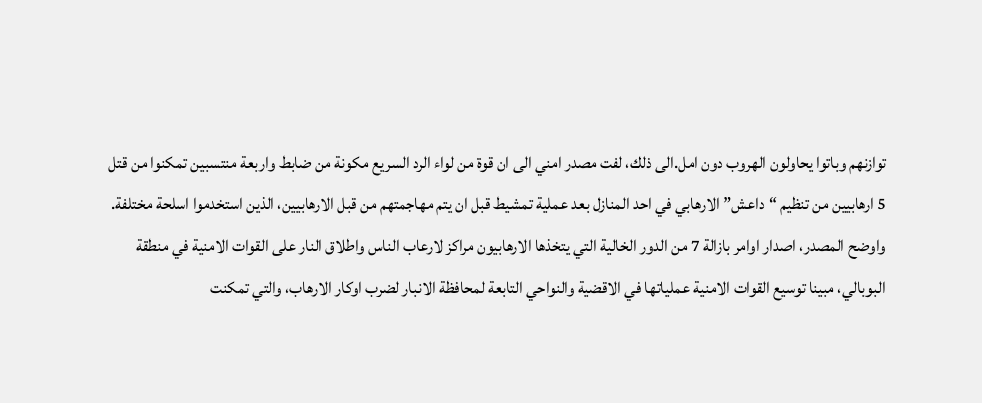توازنهم وباتوا يحاولون الهروب دون امل.الى ذلك، لفت مصدر امني الى ان قوة من لواء الرد السريع مكونة من ضابط واربعة منتسبين تمكنوا من قتل 5 ارهابيين من تنظيم “داعش” الارهابي في احد المنازل بعد عملية تمشيط قبل ان يتم مهاجمتهم من قبل الارهابيين، الذين استخدموا اسلحة مختلفة. واوضح المصدر، اصدار اوامر بازالة 7 من الدور الخالية التي يتخذها الارهابيون مراكز لارعاب الناس واطلاق النار على القوات الامنية في منطقة البوبالي، مبينا توسيع القوات الامنية عملياتها في الاقضية والنواحي التابعة لمحافظة الانبار لضرب اوكار الارهاب، والتي تمكنت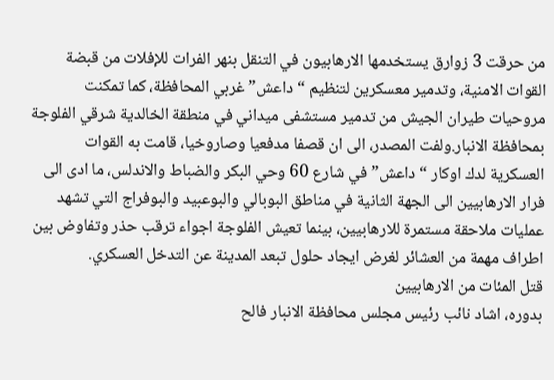من حرقت 3 زوارق يستخدمها الارهابيون في التنقل بنهر الفرات للإفلات من قبضة القوات الامنية، وتدمير معسكرين لتنظيم “داعش” غربي المحافظة، كما تمكنت مروحيات طيران الجيش من تدمير مستشفى ميداني في منطقة الخالدية شرقي الفلوجة بمحافظة الانبار.ولفت المصدر، الى ان قصفا مدفعيا وصاروخيا، قامت به القوات العسكرية لدك اوكار “داعش” في شارع 60 وحي البكر والضباط والاندلس، ما ادى الى فرار الارهابيين الى الجهة الثانية في مناطق البوبالي والبوعبيد والبوفراج التي تشهد عمليات ملاحقة مستمرة للارهابيين، بينما تعيش الفلوجة اجواء ترقب حذر وتفاوض بين اطراف مهمة من العشائر لغرض ايجاد حلول تبعد المدينة عن التدخل العسكري.
قتل المئات من الارهابيين
بدوره، اشاد نائب رئيس مجلس محافظة الانبار فالح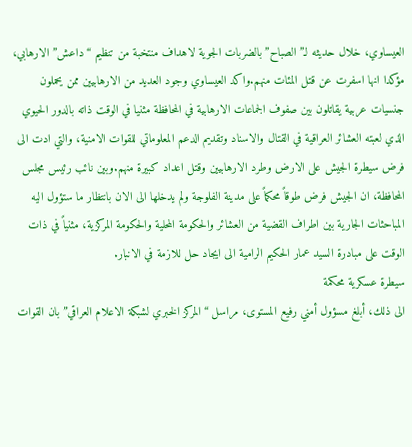العيساوي، خلال حديثه لـ”الصباح” بالضربات الجوية لاهداف منتخبة من تنظيم “داعش” الارهابي، مؤكدا انها اسفرت عن قتل المئات منهم.واكد العيساوي وجود العديد من الارهابيين ممن يحملون جنسيات عربية يقاتلون بين صفوف الجماعات الارهابية في المحافظة مثنيا في الوقت ذاته بالدور الحيوي الذي لعبته العشائر العراقية في القتال والاسناد وتقديم الدعم المعلوماتي للقوات الامنية، والتي ادت الى فرض سيطرة الجيش على الارض وطرد الارهابيين وقتل اعداد كبيرة منهم.وبين نائب رئيس مجلس المحافظة، ان الجيش فرض طوقاً محكماً على مدينة الفلوجة ولم يدخلها الى الان بانتظار ما ستؤول اليه المباحثات الجارية بين اطراف القضية من العشائر والحكومة المحلية والحكومة المركزية، مثنياً في ذات الوقت على مبادرة السيد عمار الحكيم الرامية الى ايجاد حل للازمة في الانبار.
سيطرة عسكرية محكمة
الى ذلك، أبلغ مسؤول أمني رفيع المستوى، مراسل “المركز الخبري لشبكة الاعلام العراقي” بان القوات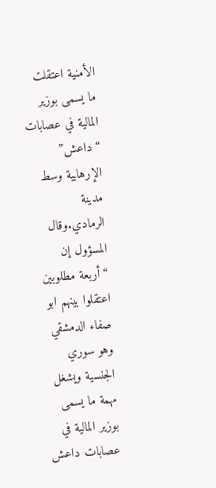الأمنية اعتقلت ما يسمى بوزير المالية في عصابات “داعش” الإرهابية وسط مدينة الرمادي.وقال المسؤول إن “أربعة مطلوبين اعتقلوا بينهم ابو صفاء الدمشقي وهو سوري الجنسية ويشغل مهمة ما يسمى بوزير المالية في عصابات داعش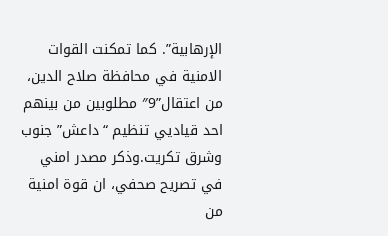الإرهابية”. كما تمكنت القوات الامنية في محافظة صلاح الدين، من اعتقال”9″ مطلوبين من بينهم احد قياديي تنظيم “داعش” جنوب وشرق تكريت.وذكر مصدر امني في تصريح صحفي، ان قوة امنية من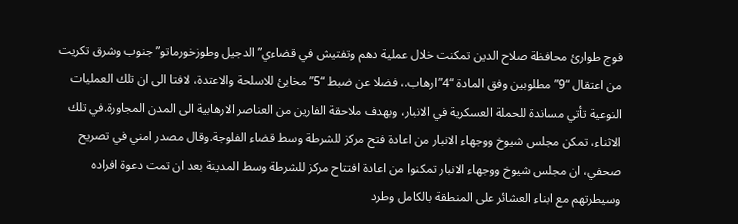فوج طوارئ محافظة صلاح الدين تمكنت خلال عملية دهم وتفتيش في قضاءي”الدجيل وطوزخورماتو” جنوب وشرق تكريت من اعتقال “9” مطلوبين وفق المادة “4”ارهاب.، فضلا عن ضبط “5” مخابئ للاسلحة والاعتدة، لافتا الى ان تلك العمليات النوعية تأتي مساندة للحملة العسكرية في الانبار، وبهدف ملاحقة الفارين من العناصر الارهابية الى المدن المجاورة.في تلك الاثناء، تمكن مجلس شيوخ ووجهاء الانبار من اعادة فتح مركز للشرطة وسط قضاء الفلوجة.وقال مصدر امني في تصريح صحفي، ان مجلس شيوخ ووجهاء الانبار تمكنوا من اعادة افتتاح مركز للشرطة وسط المدينة بعد ان تمت دعوة افراده وسيطرتهم مع ابناء العشائر على المنطقة بالكامل وطرد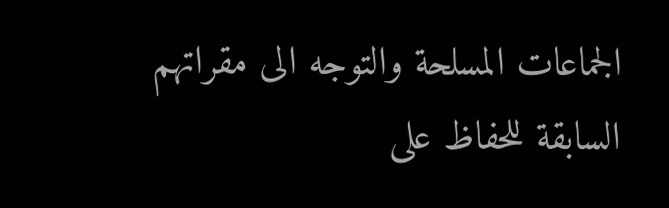الجماعات المسلحة والتوجه الى مقراتهم السابقة للحفاظ على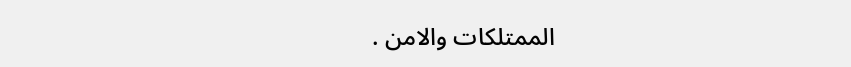الممتلكات والامن .